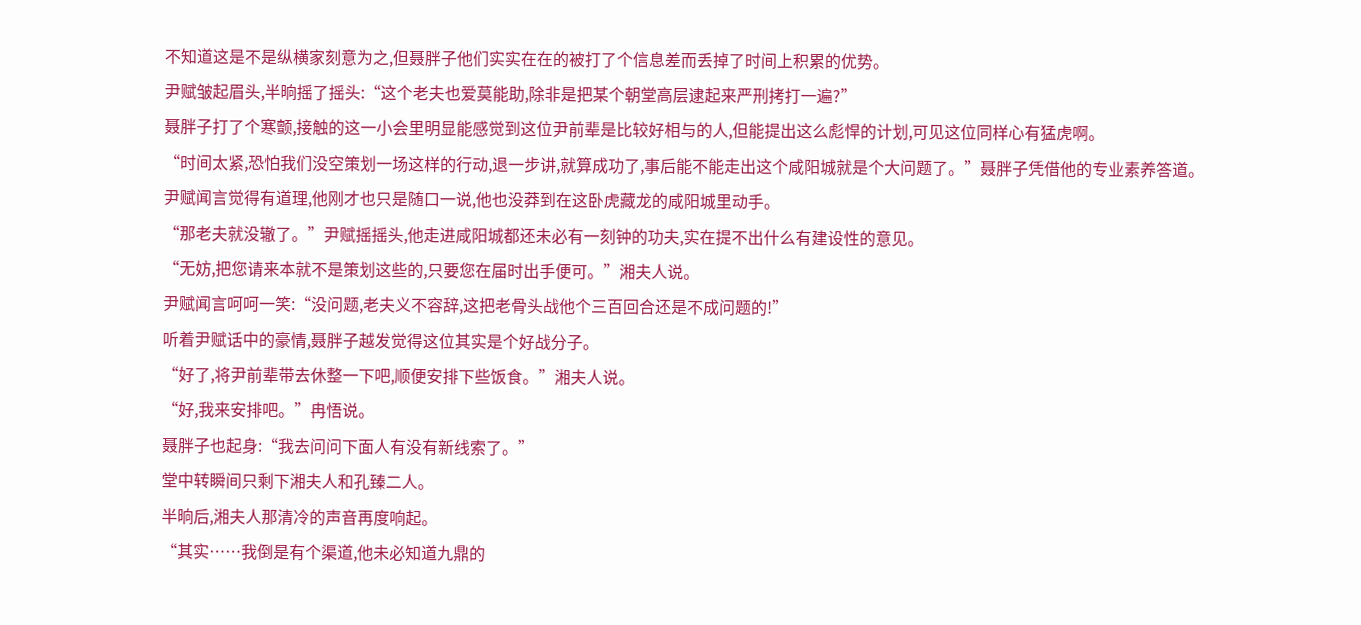不知道这是不是纵横家刻意为之,但聂胖子他们实实在在的被打了个信息差而丢掉了时间上积累的优势。
尹赋皱起眉头,半晌摇了摇头:“这个老夫也爱莫能助,除非是把某个朝堂高层逮起来严刑拷打一遍?”
聂胖子打了个寒颤,接触的这一小会里明显能感觉到这位尹前辈是比较好相与的人,但能提出这么彪悍的计划,可见这位同样心有猛虎啊。
“时间太紧,恐怕我们没空策划一场这样的行动,退一步讲,就算成功了,事后能不能走出这个咸阳城就是个大问题了。”聂胖子凭借他的专业素养答道。
尹赋闻言觉得有道理,他刚才也只是随口一说,他也没莽到在这卧虎藏龙的咸阳城里动手。
“那老夫就没辙了。”尹赋摇摇头,他走进咸阳城都还未必有一刻钟的功夫,实在提不出什么有建设性的意见。
“无妨,把您请来本就不是策划这些的,只要您在届时出手便可。”湘夫人说。
尹赋闻言呵呵一笑:“没问题,老夫义不容辞,这把老骨头战他个三百回合还是不成问题的!”
听着尹赋话中的豪情,聂胖子越发觉得这位其实是个好战分子。
“好了,将尹前辈带去休整一下吧,顺便安排下些饭食。”湘夫人说。
“好,我来安排吧。”冉悟说。
聂胖子也起身:“我去问问下面人有没有新线索了。”
堂中转瞬间只剩下湘夫人和孔臻二人。
半晌后,湘夫人那清冷的声音再度响起。
“其实……我倒是有个渠道,他未必知道九鼎的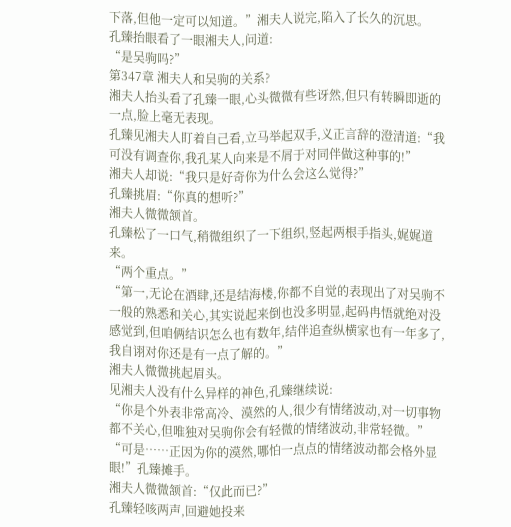下落,但他一定可以知道。”湘夫人说完,陷入了长久的沉思。
孔臻抬眼看了一眼湘夫人,问道:
“是吴驹吗?”
第347章 湘夫人和吴驹的关系?
湘夫人抬头看了孔臻一眼,心头微微有些讶然,但只有转瞬即逝的一点,脸上毫无表现。
孔臻见湘夫人盯着自己看,立马举起双手,义正言辞的澄清道:“我可没有调查你,我孔某人向来是不屑于对同伴做这种事的!”
湘夫人却说:“我只是好奇你为什么会这么觉得?”
孔臻挑眉:“你真的想听?”
湘夫人微微颔首。
孔臻松了一口气,稍微组织了一下组织,竖起两根手指头,娓娓道来。
“两个重点。”
“第一,无论在酒肆,还是结海楼,你都不自觉的表现出了对吴驹不一般的熟悉和关心,其实说起来倒也没多明显,起码冉悟就绝对没感觉到,但咱俩结识怎么也有数年,结伴追查纵横家也有一年多了,我自诩对你还是有一点了解的。”
湘夫人微微挑起眉头。
见湘夫人没有什么异样的神色,孔臻继续说:
“你是个外表非常高冷、漠然的人,很少有情绪波动,对一切事物都不关心,但唯独对吴驹你会有轻微的情绪波动,非常轻微。”
“可是……正因为你的漠然,哪怕一点点的情绪波动都会格外显眼!”孔臻摊手。
湘夫人微微颔首:“仅此而已?”
孔臻轻咳两声,回避她投来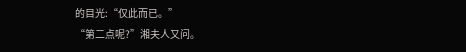的目光:“仅此而已。”
“第二点呢?”湘夫人又问。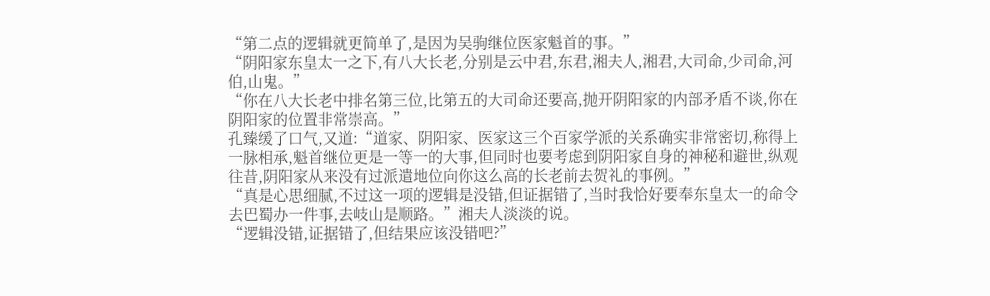“第二点的逻辑就更简单了,是因为吴驹继位医家魁首的事。”
“阴阳家东皇太一之下,有八大长老,分别是云中君,东君,湘夫人,湘君,大司命,少司命,河伯,山鬼。”
“你在八大长老中排名第三位,比第五的大司命还要高,抛开阴阳家的内部矛盾不谈,你在阴阳家的位置非常崇高。”
孔臻缓了口气,又道:“道家、阴阳家、医家这三个百家学派的关系确实非常密切,称得上一脉相承,魁首继位更是一等一的大事,但同时也要考虑到阴阳家自身的神秘和避世,纵观往昔,阴阳家从来没有过派遣地位向你这么高的长老前去贺礼的事例。”
“真是心思细腻,不过这一项的逻辑是没错,但证据错了,当时我恰好要奉东皇太一的命令去巴蜀办一件事,去岐山是顺路。”湘夫人淡淡的说。
“逻辑没错,证据错了,但结果应该没错吧?”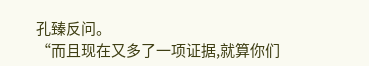孔臻反问。
“而且现在又多了一项证据,就算你们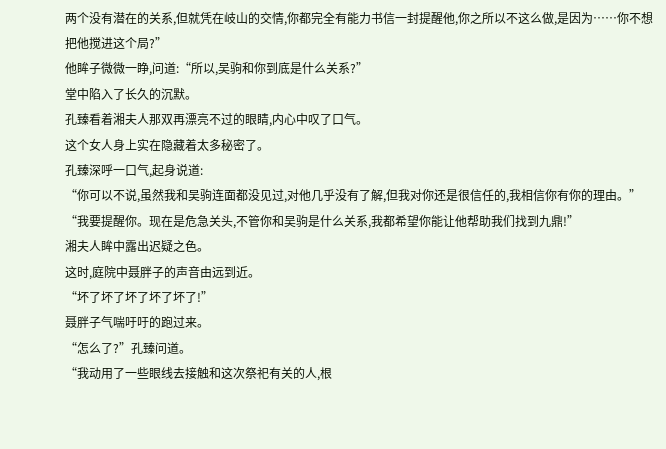两个没有潜在的关系,但就凭在岐山的交情,你都完全有能力书信一封提醒他,你之所以不这么做,是因为……你不想把他搅进这个局?”
他眸子微微一睁,问道:“所以,吴驹和你到底是什么关系?”
堂中陷入了长久的沉默。
孔臻看着湘夫人那双再漂亮不过的眼睛,内心中叹了口气。
这个女人身上实在隐藏着太多秘密了。
孔臻深呼一口气,起身说道:
“你可以不说,虽然我和吴驹连面都没见过,对他几乎没有了解,但我对你还是很信任的,我相信你有你的理由。”
“我要提醒你。现在是危急关头,不管你和吴驹是什么关系,我都希望你能让他帮助我们找到九鼎!”
湘夫人眸中露出迟疑之色。
这时,庭院中聂胖子的声音由远到近。
“坏了坏了坏了坏了坏了!”
聂胖子气喘吁吁的跑过来。
“怎么了?”孔臻问道。
“我动用了一些眼线去接触和这次祭祀有关的人,根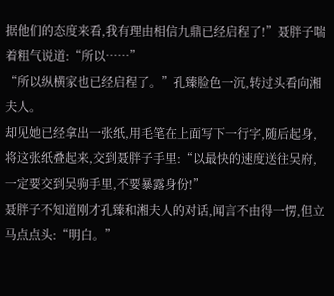据他们的态度来看,我有理由相信九鼎已经启程了!”聂胖子喘着粗气说道:“所以……”
“所以纵横家也已经启程了。”孔臻脸色一沉,转过头看向湘夫人。
却见她已经拿出一张纸,用毛笔在上面写下一行字,随后起身,将这张纸叠起来,交到聂胖子手里:“以最快的速度送往吴府,一定要交到吴驹手里,不要暴露身份!”
聂胖子不知道刚才孔臻和湘夫人的对话,闻言不由得一愣,但立马点点头:“明白。”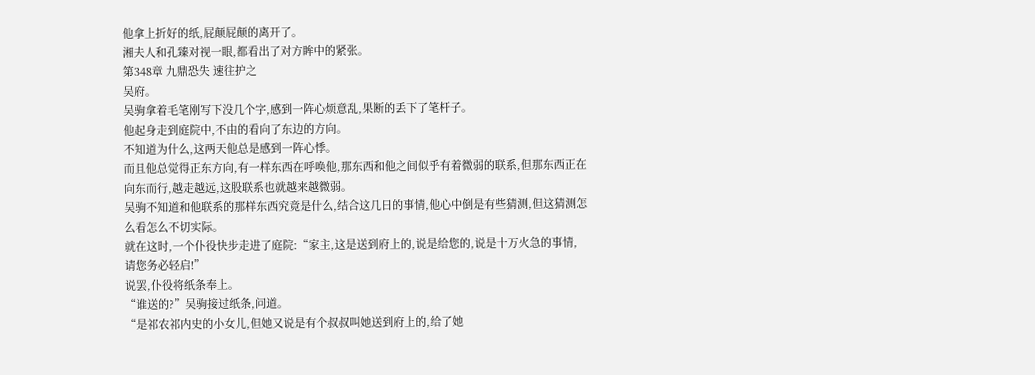他拿上折好的纸,屁颠屁颠的离开了。
湘夫人和孔臻对视一眼,都看出了对方眸中的紧张。
第348章 九鼎恐失 速往护之
吴府。
吴驹拿着毛笔刚写下没几个字,感到一阵心烦意乱,果断的丢下了笔杆子。
他起身走到庭院中,不由的看向了东边的方向。
不知道为什么,这两天他总是感到一阵心悸。
而且他总觉得正东方向,有一样东西在呼唤他,那东西和他之间似乎有着微弱的联系,但那东西正在向东而行,越走越远,这股联系也就越来越微弱。
吴驹不知道和他联系的那样东西究竟是什么,结合这几日的事情,他心中倒是有些猜测,但这猜测怎么看怎么不切实际。
就在这时,一个仆役快步走进了庭院:“家主,这是送到府上的,说是给您的,说是十万火急的事情,请您务必轻启!”
说罢,仆役将纸条奉上。
“谁送的?”吴驹接过纸条,问道。
“是祁农祁内史的小女儿,但她又说是有个叔叔叫她送到府上的,给了她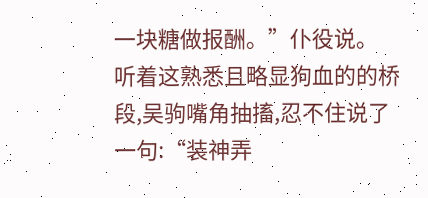一块糖做报酬。”仆役说。
听着这熟悉且略显狗血的的桥段,吴驹嘴角抽搐,忍不住说了一句:“装神弄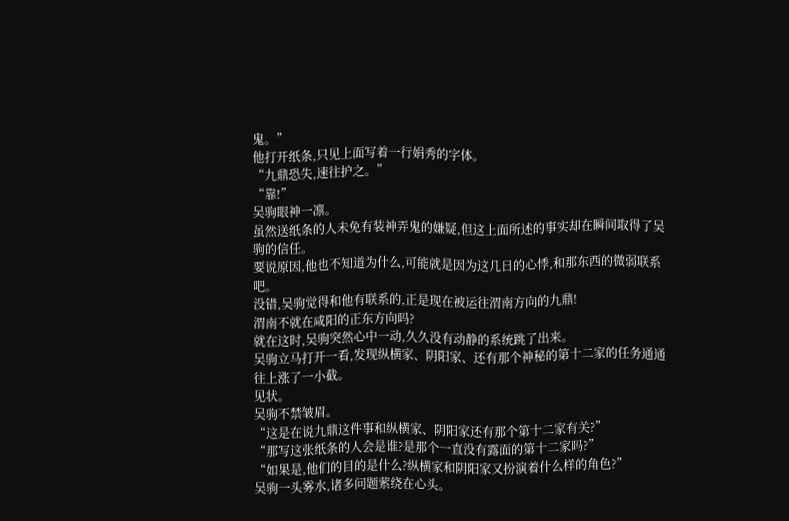鬼。”
他打开纸条,只见上面写着一行娟秀的字体。
“九鼎恐失,速往护之。”
“靠!”
吴驹眼神一凛。
虽然送纸条的人未免有装神弄鬼的嫌疑,但这上面所述的事实却在瞬间取得了吴驹的信任。
要说原因,他也不知道为什么,可能就是因为这几日的心悸,和那东西的微弱联系吧。
没错,吴驹觉得和他有联系的,正是现在被运往渭南方向的九鼎!
渭南不就在咸阳的正东方向吗?
就在这时,吴驹突然心中一动,久久没有动静的系统跳了出来。
吴驹立马打开一看,发现纵横家、阴阳家、还有那个神秘的第十二家的任务通通往上涨了一小截。
见状。
吴驹不禁皱眉。
“这是在说九鼎这件事和纵横家、阴阳家还有那个第十二家有关?”
“那写这张纸条的人会是谁?是那个一直没有露面的第十二家吗?”
“如果是,他们的目的是什么?纵横家和阴阳家又扮演着什么样的角色?”
吴驹一头雾水,诸多问题萦绕在心头。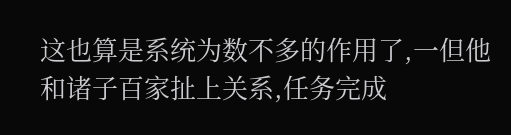这也算是系统为数不多的作用了,一但他和诸子百家扯上关系,任务完成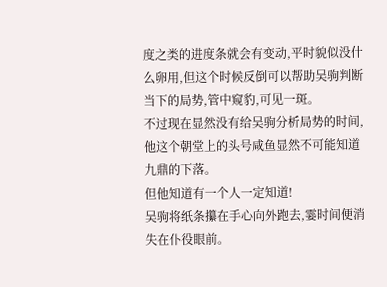度之类的进度条就会有变动,平时貌似没什么卵用,但这个时候反倒可以帮助吴驹判断当下的局势,管中窥豹,可见一斑。
不过现在显然没有给吴驹分析局势的时间,他这个朝堂上的头号咸鱼显然不可能知道九鼎的下落。
但他知道有一个人一定知道!
吴驹将纸条攥在手心向外跑去,霎时间便消失在仆役眼前。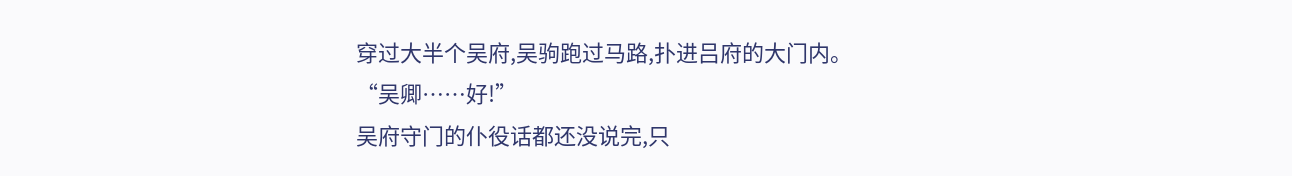穿过大半个吴府,吴驹跑过马路,扑进吕府的大门内。
“吴卿……好!”
吴府守门的仆役话都还没说完,只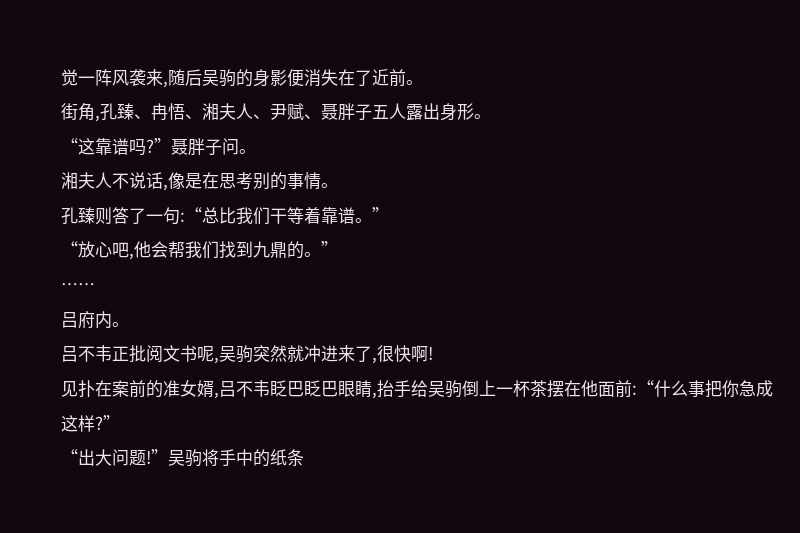觉一阵风袭来,随后吴驹的身影便消失在了近前。
街角,孔臻、冉悟、湘夫人、尹赋、聂胖子五人露出身形。
“这靠谱吗?”聂胖子问。
湘夫人不说话,像是在思考别的事情。
孔臻则答了一句:“总比我们干等着靠谱。”
“放心吧,他会帮我们找到九鼎的。”
……
吕府内。
吕不韦正批阅文书呢,吴驹突然就冲进来了,很快啊!
见扑在案前的准女婿,吕不韦眨巴眨巴眼睛,抬手给吴驹倒上一杯茶摆在他面前:“什么事把你急成这样?”
“出大问题!”吴驹将手中的纸条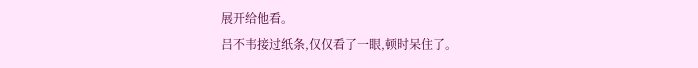展开给他看。
吕不韦接过纸条,仅仅看了一眼,顿时呆住了。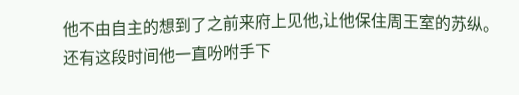他不由自主的想到了之前来府上见他,让他保住周王室的苏纵。
还有这段时间他一直吩咐手下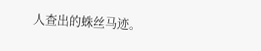人查出的蛛丝马迹。